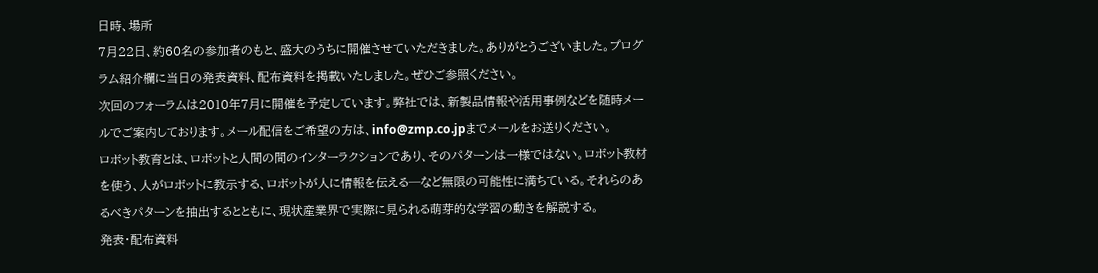日時、場所
7月22日、約60名の参加者のもと、盛大のうちに開催させていただきました。ありがとうございました。プログラム紹介欄に当日の発表資料、配布資料を掲載いたしました。ぜひご参照ください。
次回のフォーラムは2010年7月に開催を予定しています。弊社では、新製品情報や活用事例などを随時メールでご案内しております。メール配信をご希望の方は、info@zmp.co.jpまでメールをお送りください。
ロボット教育とは、ロボットと人間の間のインターラクションであり、そのパターンは一様ではない。ロボット教材を使う、人がロボットに教示する、ロボットが人に情報を伝える─など無限の可能性に満ちている。それらのあるべきパターンを抽出するとともに、現状産業界で実際に見られる萌芽的な学習の動きを解説する。
発表・配布資料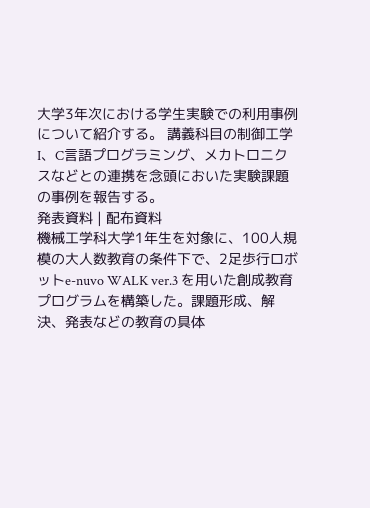大学3年次における学生実験での利用事例について紹介する。 講義科目の制御工学I、C言語プログラミング、メカトロニク スなどとの連携を念頭においた実験課題の事例を報告する。
発表資料 | 配布資料
機械工学科大学1年生を対象に、100人規模の大人数教育の条件下で、2足歩行ロボットe-nuvo WALK ver.3 を用いた創成教育プログラムを構築した。課題形成、解決、発表などの教育の具体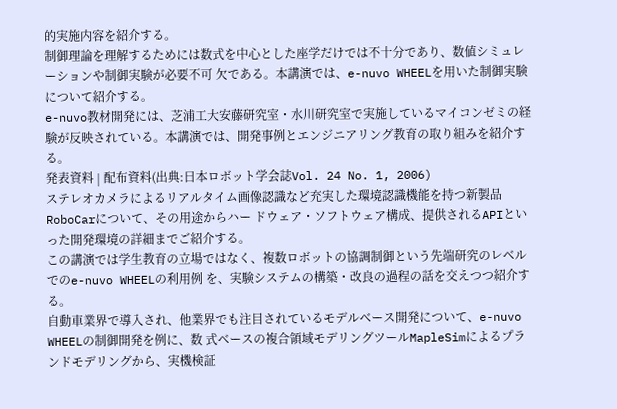的実施内容を紹介する。
制御理論を理解するためには数式を中心とした座学だけでは不十分であり、数値シミュレーションや制御実験が必要不可 欠である。本講演では、e-nuvo WHEELを用いた制御実験について紹介する。
e-nuvo教材開発には、芝浦工大安藤研究室・水川研究室で実施しているマイコンゼミの経験が反映されている。本講演では、開発事例とエンジニアリング教育の取り組みを紹介する。
発表資料 | 配布資料(出典:日本ロボット学会誌Vol. 24 No. 1, 2006)
ステレオカメラによるリアルタイム画像認識など充実した環境認識機能を持つ新製品RoboCarについて、その用途からハー ドウェア・ソフトウェア構成、提供されるAPIといった開発環境の詳細までご紹介する。
この講演では学生教育の立場ではなく、複数ロボットの協調制御という先端研究のレベルでのe-nuvo WHEELの利用例 を、実験システムの構築・改良の過程の話を交えつつ紹介する。
自動車業界で導入され、他業界でも注目されているモデルベース開発について、e-nuvo WHEELの制御開発を例に、数 式ベースの複合領域モデリングツールMapleSimによるプランドモデリングから、実機検証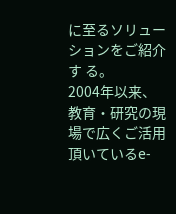に至るソリューションをご紹介す る。
2004年以来、教育・研究の現場で広くご活用頂いているe-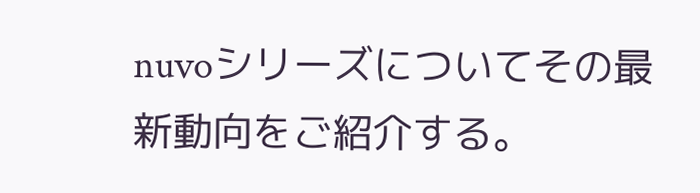nuvoシリーズについてその最新動向をご紹介する。